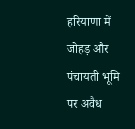हरियाणा में जोहड़ और पंचायती भूमि पर अवैध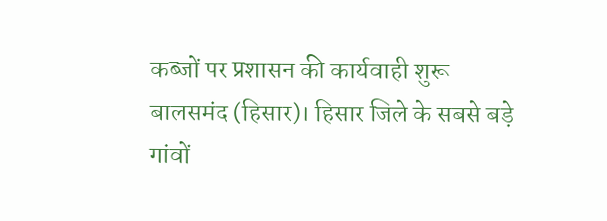कब्जों पर प्रशासन की कार्यवाही शुरू
बालसमंद (हिसार)। हिसार जिले के सबसे बड़े गांवों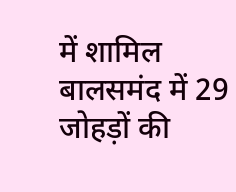में शामिल बालसमंद में 29 जोहड़ों की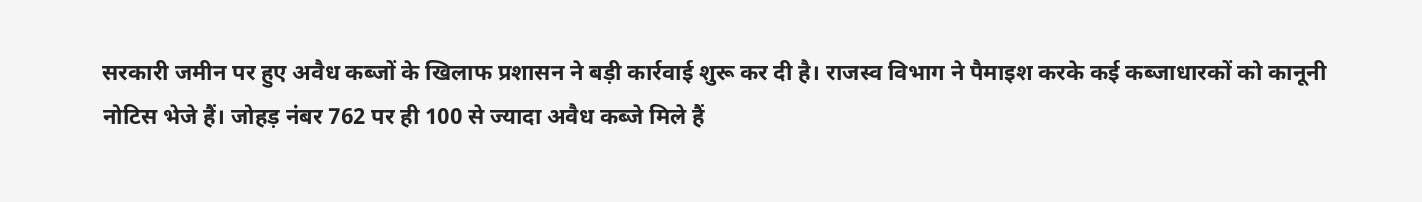सरकारी जमीन पर हुए अवैध कब्जों के खिलाफ प्रशासन ने बड़ी कार्रवाई शुरू कर दी है। राजस्व विभाग ने पैमाइश करके कई कब्जाधारकों को कानूनी नोटिस भेजे हैं। जोहड़ नंबर 762 पर ही 100 से ज्यादा अवैध कब्जे मिले हैं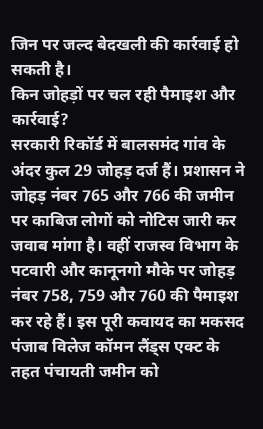जिन पर जल्द बेदखली की कार्रवाई हो सकती है।
किन जोहड़ों पर चल रही पैमाइश और कार्रवाई?
सरकारी रिकॉर्ड में बालसमंद गांव के अंदर कुल 29 जोहड़ दर्ज हैं। प्रशासन ने जोहड़ नंबर 765 और 766 की जमीन पर काबिज लोगों को नोटिस जारी कर जवाब मांगा है। वहीं राजस्व विभाग के पटवारी और कानूनगो मौके पर जोहड़ नंबर 758, 759 और 760 की पैमाइश कर रहे हैं। इस पूरी कवायद का मकसद पंजाब विलेज कॉमन लैंड्स एक्ट के तहत पंचायती जमीन को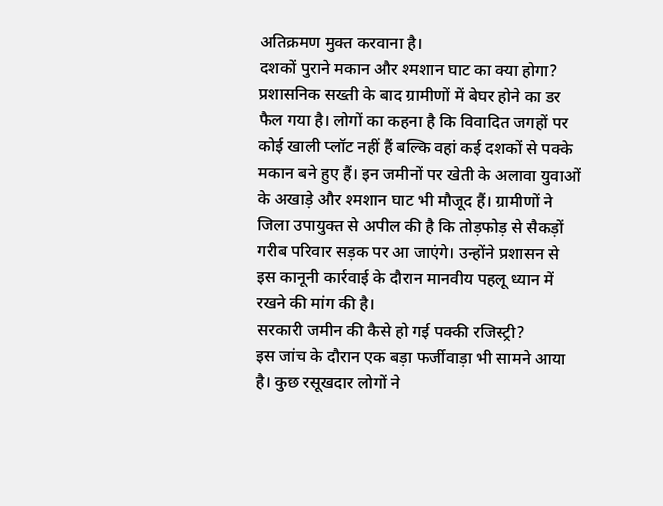अतिक्रमण मुक्त करवाना है।
दशकों पुराने मकान और श्मशान घाट का क्या होगा?
प्रशासनिक सख्ती के बाद ग्रामीणों में बेघर होने का डर फैल गया है। लोगों का कहना है कि विवादित जगहों पर कोई खाली प्लॉट नहीं हैं बल्कि वहां कई दशकों से पक्के मकान बने हुए हैं। इन जमीनों पर खेती के अलावा युवाओं के अखाड़े और श्मशान घाट भी मौजूद हैं। ग्रामीणों ने जिला उपायुक्त से अपील की है कि तोड़फोड़ से सैकड़ों गरीब परिवार सड़क पर आ जाएंगे। उन्होंने प्रशासन से इस कानूनी कार्रवाई के दौरान मानवीय पहलू ध्यान में रखने की मांग की है।
सरकारी जमीन की कैसे हो गई पक्की रजिस्ट्री?
इस जांच के दौरान एक बड़ा फर्जीवाड़ा भी सामने आया है। कुछ रसूखदार लोगों ने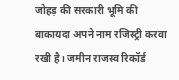जोहड़ की सरकारी भूमि की बाकायदा अपने नाम रजिस्ट्री करवा रखी है। जमीन राजस्व रिकॉर्ड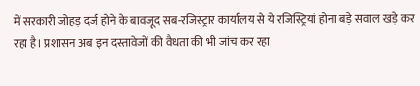में सरकारी जोहड़ दर्ज होने के बावजूद सब-रजिस्ट्रार कार्यालय से ये रजिस्ट्रियां होना बड़े सवाल खड़े कर रहा है। प्रशासन अब इन दस्तावेजों की वैधता की भी जांच कर रहा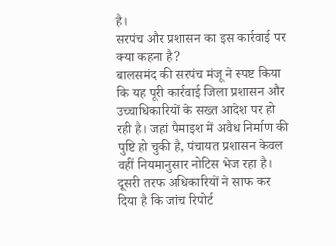है।
सरपंच और प्रशासन का इस कार्रवाई पर क्या कहना है?
बालसमंद की सरपंच मंजू ने स्पष्ट किया कि यह पूरी कार्रवाई जिला प्रशासन और उच्चाधिकारियों के सख्त आदेश पर हो रही है। जहां पैमाइश में अवैध निर्माण की पुष्टि हो चुकी है, पंचायत प्रशासन केवल वहीं नियमानुसार नोटिस भेज रहा है। दूसरी तरफ अधिकारियों ने साफ कर दिया है कि जांच रिपोर्ट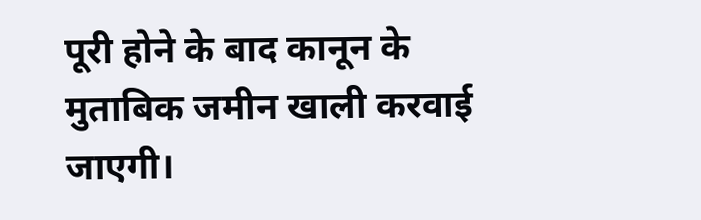पूरी होने के बाद कानून के मुताबिक जमीन खाली करवाई जाएगी।